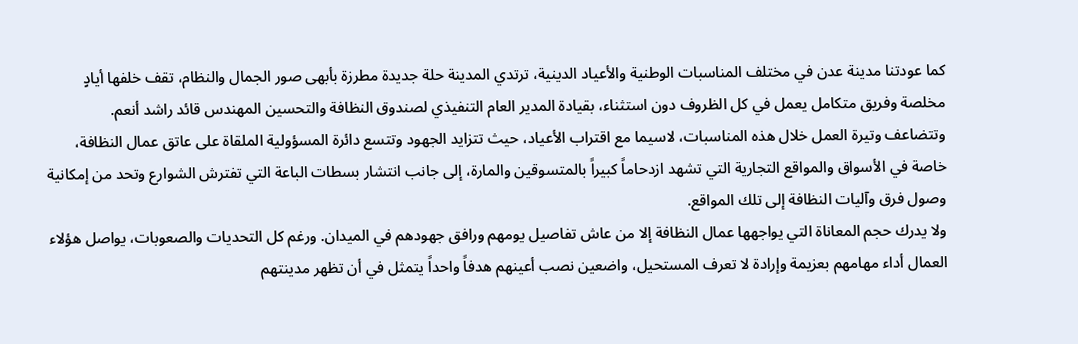كما عودتنا مدينة عدن في مختلف المناسبات الوطنية والأعياد الدينية، ترتدي المدينة حلة جديدة مطرزة بأبهى صور الجمال والنظام، تقف خلفها أيادٍ مخلصة وفريق متكامل يعمل في كل الظروف دون استثناء، بقيادة المدير العام التنفيذي لصندوق النظافة والتحسين المهندس قائد راشد أنعم.
وتتضاعف وتيرة العمل خلال هذه المناسبات، لاسيما مع اقتراب الأعياد، حيث تتزايد الجهود وتتسع دائرة المسؤولية الملقاة على عاتق عمال النظافة، خاصة في الأسواق والمواقع التجارية التي تشهد ازدحاماً كبيراً بالمتسوقين والمارة، إلى جانب انتشار بسطات الباعة التي تفترش الشوارع وتحد من إمكانية وصول فرق وآليات النظافة إلى تلك المواقع.
ولا يدرك حجم المعاناة التي يواجهها عمال النظافة إلا من عاش تفاصيل يومهم ورافق جهودهم في الميدان. ورغم كل التحديات والصعوبات، يواصل هؤلاء العمال أداء مهامهم بعزيمة وإرادة لا تعرف المستحيل، واضعين نصب أعينهم هدفاً واحداً يتمثل في أن تظهر مدينتهم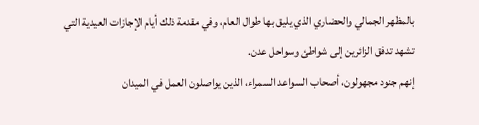بالمظهر الجمالي والحضاري الذي يليق بها طوال العام، وفي مقدمة ذلك أيام الإجازات العيدية التي تشهد تدفق الزائرين إلى شواطئ وسواحل عدن.
إنهم جنود مجهولون، أصحاب السواعد السمراء، الذين يواصلون العمل في الميدان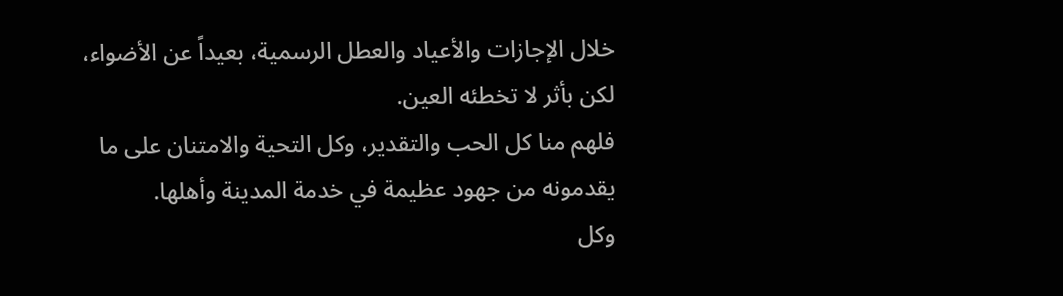خلال الإجازات والأعياد والعطل الرسمية، بعيداً عن الأضواء، لكن بأثر لا تخطئه العين.
فلهم منا كل الحب والتقدير، وكل التحية والامتنان على ما يقدمونه من جهود عظيمة في خدمة المدينة وأهلها.
وكل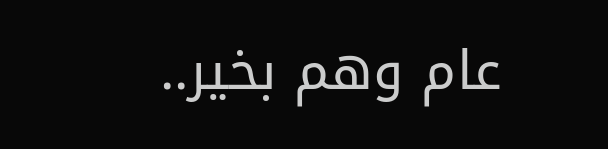عام وهم بخير..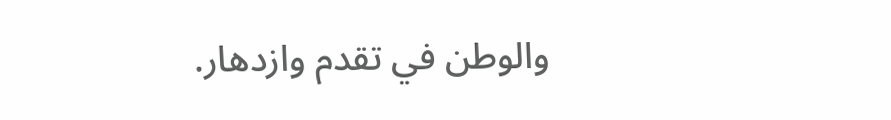والوطن في تقدم وازدهار.